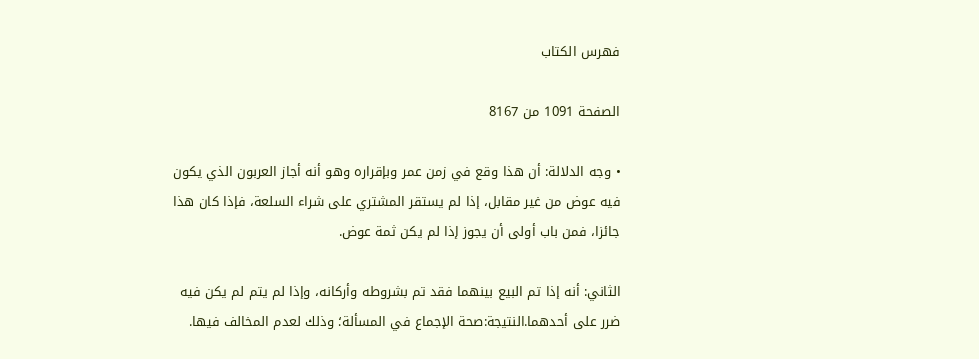فهرس الكتاب

الصفحة 1091 من 8167

• وجه الدلالة: أن هذا وقع في زمن عمر وبإقراره وهو أنه أجاز العربون الذي يكون فيه عوض من غير مقابل، إذا لم يستقر المشتري على شراء السلعة، فإذا كان هذا جائزا، فمن باب أولى أن يجوز إذا لم يكن ثمة عوض.

الثاني: أنه إذا تم البيع بينهما فقد تم بشروطه وأركانه، وإذا لم يتم لم يكن فيه ضرر على أحدهما.النتيجة:صحة الإجماع في المسألة؛ وذلك لعدم المخالف فيها.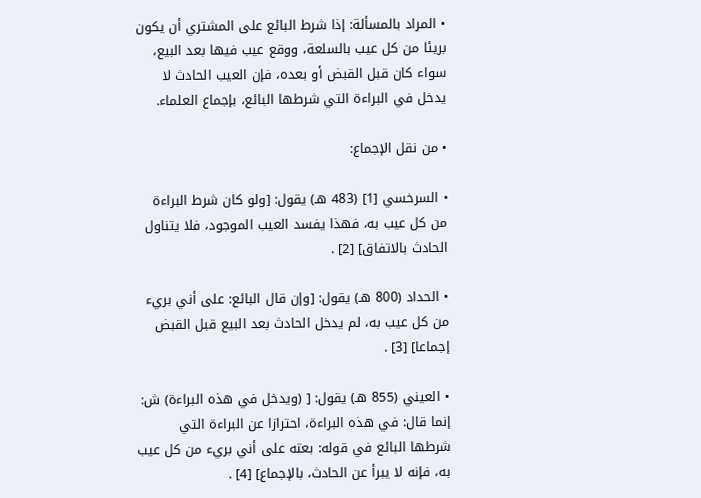• المراد بالمسألة: إذا شرط البائع على المشتري أن يكون بريئا من كل عيب بالسلعة، ووقع عيب فيها بعد البيع، سواء كان قبل القبض أو بعده، فإن العيب الحادث لا يدخل في البراءة التي شرطها البائع، بإجماع العلماء.

• من نقل الإجماع:

• السرخسي [1] (483 هـ) يقول: [ولو كان شرط البراءة من كل عيب به، فهذا يفسد العيب الموجود، فلا يتناول الحادث بالاتفاق] [2] .

• الحداد (800 هـ) يقول: [وإن قال البائع: على أني بريء من كل عيب به، لم يدخل الحادث بعد البيع قبل القبض إجماعا] [3] .

• العيني (855 هـ) يقول: [ (ويدخل في هذه البراءة) ش: إنما قال: في هذه البراءة، احترازا عن البراءة التي شرطها البائع في قوله: بعته على أني بريء من كل عيب به، فإنه لا يبرأ عن الحادث، بالإجماع] [4] .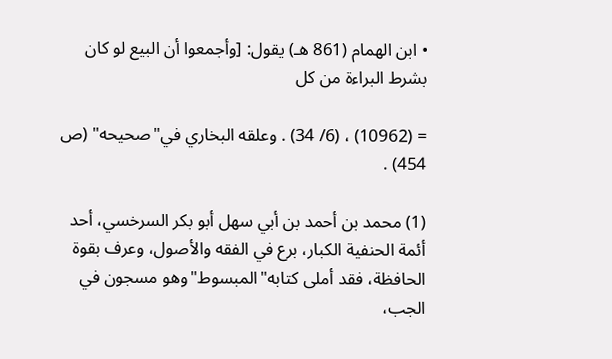• ابن الهمام (861 هـ) يقول: [وأجمعوا أن البيع لو كان بشرط البراءة من كل

= (10962) ، (6/ 34) . وعلقه البخاري في"صحيحه" (ص 454) .

(1) محمد بن أحمد بن أبي سهل أبو بكر السرخسي، أحد أئمة الحنفية الكبار، برع في الفقه والأصول، وعرف بقوة الحافظة، فقد أملى كتابه"المبسوط"وهو مسجون في الجب،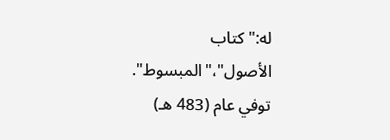له:"كتاب الأصول"،"المبسوط". توفي عام (483 هـ)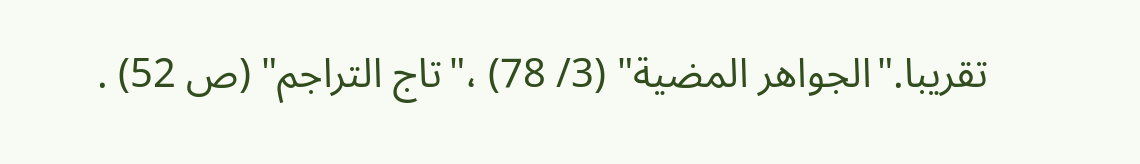تقريبا."الجواهر المضية" (3/ 78) ،"تاج التراجم" (ص 52) .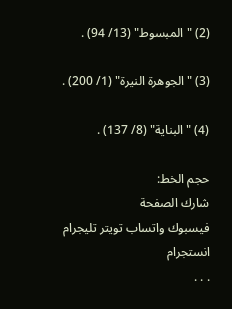(2) "المبسوط" (13/ 94) .

(3) "الجوهرة النيرة" (1/ 200) .

(4) "البناية" (8/ 137) .

حجم الخط:
شارك الصفحة
فيسبوك واتساب تويتر تليجرام انستجرام
. . .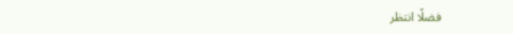فضلًا انتظر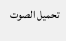تحميل الصوت